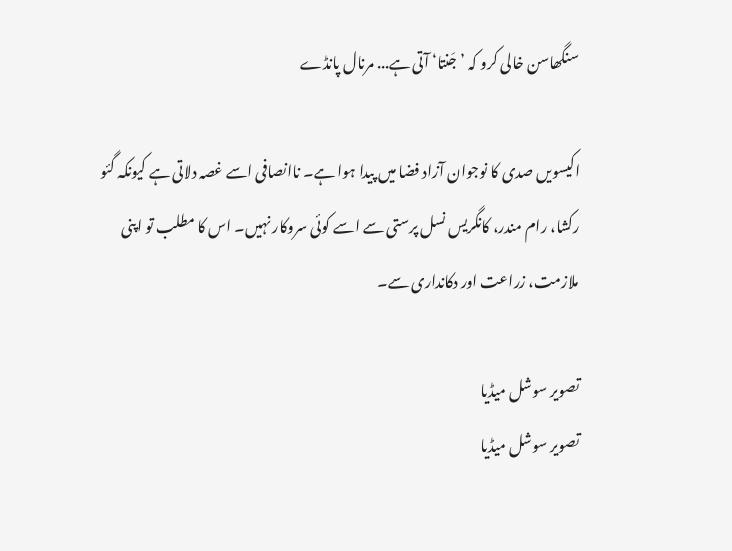سنگھاسن خالی کرو کہ ’جَنتا‘ آتی ہے... مرنال پانڈے

اکیسویں صدی کا نوجوان آزاد فضا میں پیدا ہوا ہے۔ ناانصافی اسے غصہ دلاتی ہے کیونکہ گئو رکشا، رام مندر، کانگریس نسل پرستی سے اسے کوئی سروکار نہیں۔ اس کا مطلب تو اپنی ملازمت، زراعت اور دکانداری سے۔

تصویر سوشل میڈیا
تصویر سوشل میڈیا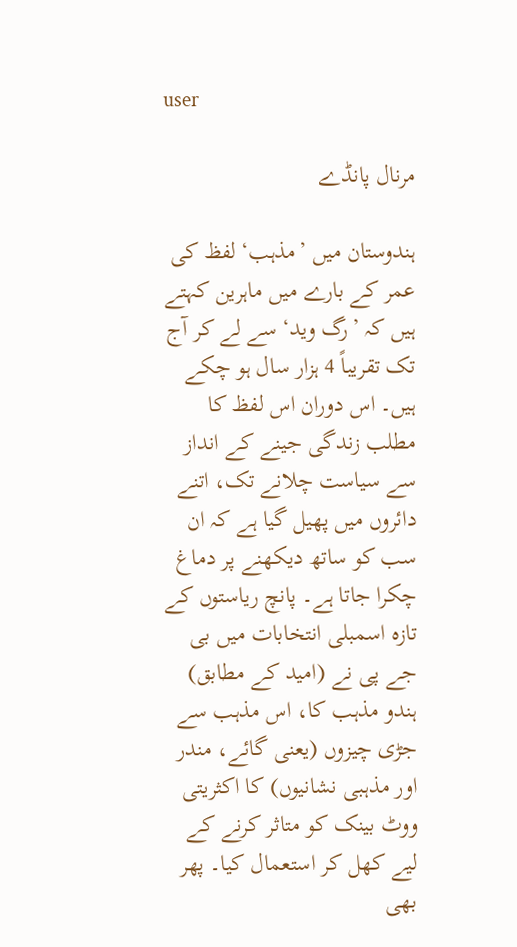user

مرنال پانڈے

ہندوستان میں ’مذہب‘ لفظ کی عمر کے بارے میں ماہرین کہتے ہیں کہ ’رگ وید‘ سے لے کر آج تک تقریباً 4 ہزار سال ہو چکے ہیں۔ اس دوران اس لفظ کا مطلب زندگی جینے کے انداز سے سیاست چلانے تک، اتنے دائروں میں پھیل گیا ہے کہ ان سب کو ساتھ دیکھنے پر دماغ چکرا جاتا ہے۔ پانچ ریاستوں کے تازہ اسمبلی انتخابات میں بی جے پی نے (امید کے مطابق) ہندو مذہب کا، اس مذہب سے جڑی چیزوں (یعنی گائے، مندر اور مذہبی نشانیوں) کا اکثریتی ووٹ بینک کو متاثر کرنے کے لیے کھل کر استعمال کیا۔ پھر بھی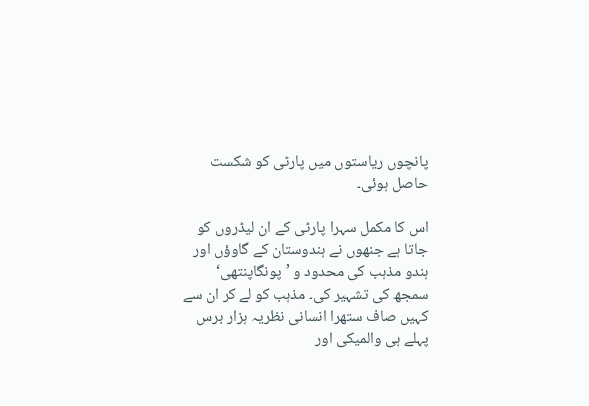پانچوں ریاستوں میں پارٹی کو شکست حاصل ہوئی۔

اس کا مکمل سہرا پارٹی کے ان لیڈروں کو جاتا ہے جنھوں نے ہندوستان کے گاوؤں اور ہندو مذہب کی محدود و ’پونگاپنتھی‘ سمجھ کی تشہیر کی۔ مذہب کو لے کر ان سے کہیں صاف ستھرا انسانی نظریہ ہزار برس پہلے ہی والمیکی اور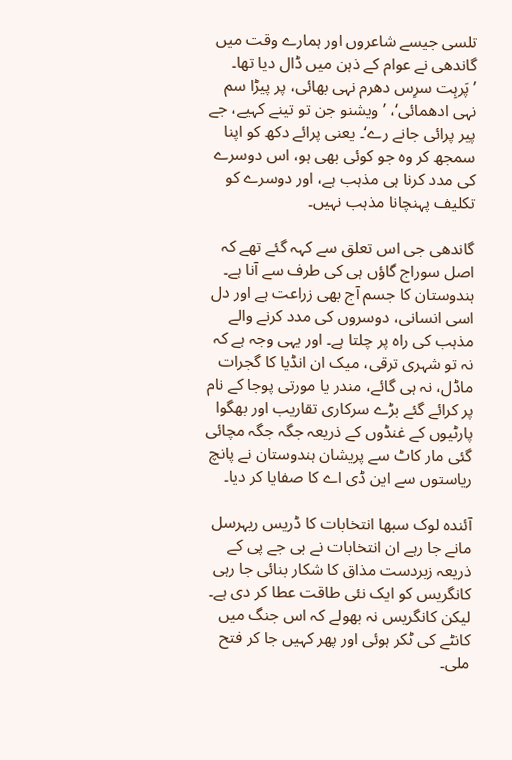تلسی جیسے شاعروں اور ہمارے وقت میں گاندھی نے عوام کے ذہن میں ڈال دیا تھا۔ ’پَرہِت سرِس دھرم نہی بھائی، پر پیڑا سم نہی ادھمائی‘، ’ویشنو جن تو تینے کہیے، جے پیر پرائی جانے رے‘۔ یعنی پرائے دکھ کو اپنا سمجھ کر وہ جو کوئی بھی ہو، اس دوسرے کی مدد کرنا ہی مذہب ہے، اور دوسرے کو تکلیف پہنچانا مذہب نہیں۔

گاندھی جی اس تعلق سے کہہ گئے تھے کہ اصل سوراج گاؤں ہی کی طرف سے آنا ہے۔ ہندوستان کا جسم آج بھی زراعت ہے اور دل اسی انسانی، دوسروں کی مدد کرنے والے مذہب کی راہ پر چلتا ہے۔ اور یہی وجہ ہے کہ نہ تو شہری ترقی، میک ان انڈیا کا گجرات ماڈل، نہ ہی گائے، مندر یا مورتی پوجا کے نام پر کرائے گئے بڑے سرکاری تقاریب اور بھگوا پارٹیوں کے غنڈوں کے ذریعہ جگہ جگہ مچائی گئی مار کاٹ سے پریشان ہندوستان نے پانچ ریاستوں سے این ڈی اے کا صفایا کر دیا۔

آئندہ لوک سبھا انتخابات کا ڈریس ریہرسل مانے جا رہے ان انتخابات نے بی جے پی کے ذریعہ زبردست مذاق کا شکار بنائی جا رہی کانگریس کو ایک نئی طاقت عطا کر دی ہے۔ لیکن کانگریس نہ بھولے کہ اس جنگ میں کانٹے کی ٹکر ہوئی اور پھر کہیں جا کر فتح ملی۔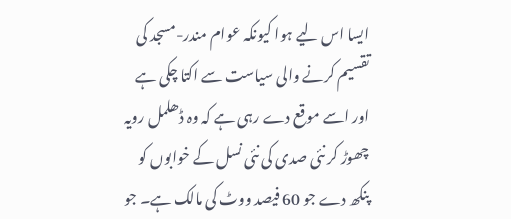ایسا اس لیے ہوا کیونکہ عوام مندر-مسجد کی تقسیم کرنے والی سیاست سے اکتا چکی ہے اور اسے موقع دے رہی ہے کہ وہ ڈھلمل رویہ چھوڑ کر نئی صدی کی نئی نسل کے خوابوں کو پنکھ دے جو 60 فیصد ووٹ کی مالک ہے۔ جو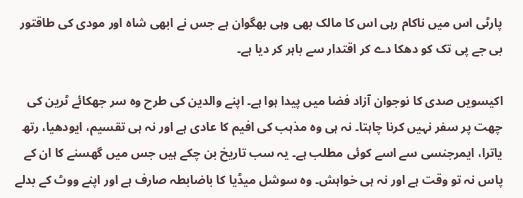پارٹی اس میں ناکام رہی اس کا مالک بھی وہی بھگوان ہے جس نے ابھی شاہ اور مودی کی طاقتور بی جے پی تک کو دھکا دے کر اقتدار سے باہر کر دیا ہے۔

اکیسویں صدی کا نوجوان آزاد فضا میں پیدا ہوا ہے۔ اپنے والدین کی طرح وہ سر جھکائے ٹرین کی چھت پر سفر نہیں کرنا چاہتا۔ نہ ہی وہ مذہب کی افیم کا عادی ہے اور نہ ہی تقسیم، ایودھیا، رتھ یاترا، ایمرجنسی سے اسے کوئی مطلب ہے۔ یہ سب تاریخ بن چکے ہیں جس میں گھسنے کا ان کے پاس نہ تو وقت ہے اور نہ ہی خواہش۔ وہ سوشل میڈیا کا باضابطہ صارف ہے اور اپنے ووٹ کے بدلے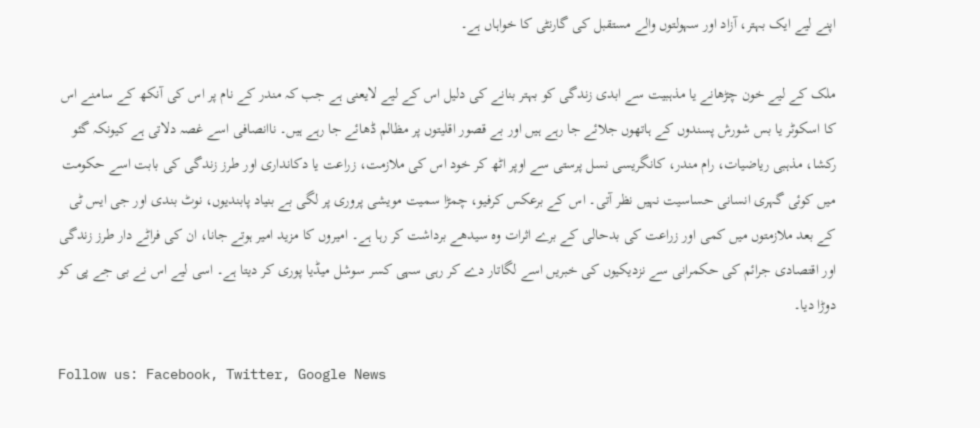اپنے لیے ایک بہتر، آزاد اور سہولتوں والے مستقبل کی گارنٹی کا خواہاں ہے۔

ملک کے لیے خون چڑھانے یا مذہبیت سے ابدی زندگی کو بہتر بنانے کی دلیل اس کے لیے لایعنی ہے جب کہ مندر کے نام پر اس کی آنکھ کے سامنے اس کا اسکوٹر یا بس شورش پسندوں کے ہاتھوں جلائے جا رہے ہیں اور بے قصور اقلیتوں پر مظالم ڈھائے جا رہے ہیں۔ ناانصافی اسے غصہ دلاتی ہے کیونکہ گئو رکشا، مذہبی ریاضیات، رام مندر، کانگریسی نسل پرستی سے اوپر اٹھ کر خود اس کی ملازمت، زراعت یا دکانداری اور طرز زندگی کی بابت اسے حکومت میں کوئی گہری انسانی حساسیت نہیں نظر آتی۔ اس کے برعکس کرفیو، چمڑا سمیت مویشی پروری پر لگی بے بنیاد پابندیوں، نوٹ بندی اور جی ایس ٹی کے بعد ملازمتوں میں کمی اور زراعت کی بدحالی کے برے اثرات وہ سیدھے برداشت کر رہا ہے۔ امیروں کا مزید امیر ہوتے جانا، ان کی فراٹے دار طرز زندگی اور اقتصادی جرائم کی حکمرانی سے نزدیکیوں کی خبریں اسے لگاتار دے کر رہی سہی کسر سوشل میڈیا پوری کر دیتا ہے۔ اسی لیے اس نے بی جے پی کو دوڑا دیا۔

Follow us: Facebook, Twitter, Google News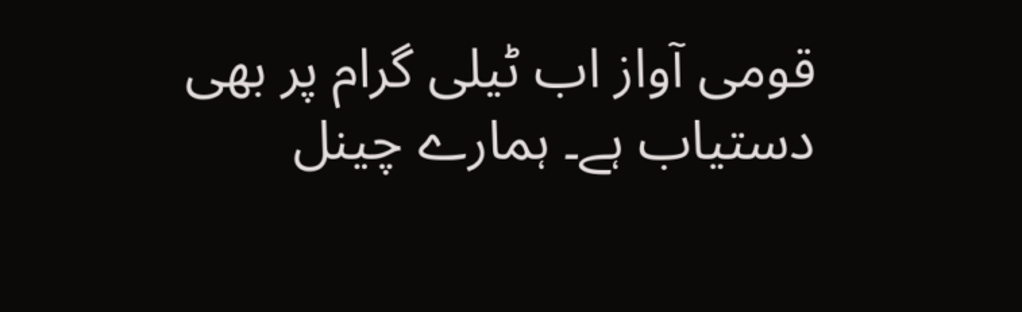قومی آواز اب ٹیلی گرام پر بھی دستیاب ہے۔ ہمارے چینل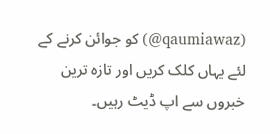(qaumiawaz@) کو جوائن کرنے کے لئے یہاں کلک کریں اور تازہ ترین خبروں سے اپ ڈیٹ رہیں۔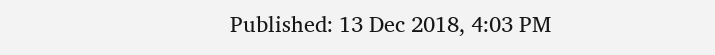Published: 13 Dec 2018, 4:03 PM